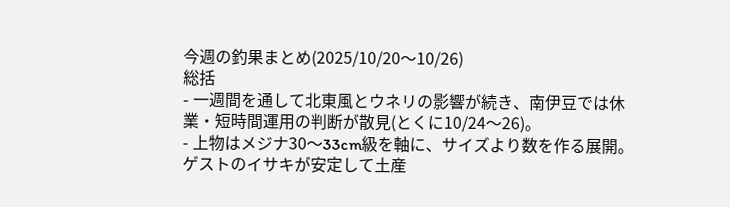今週の釣果まとめ(2025/10/20〜10/26)
総括
- 一週間を通して北東風とウネリの影響が続き、南伊豆では休業・短時間運用の判断が散見(とくに10/24〜26)。
- 上物はメジナ30〜33cm級を軸に、サイズより数を作る展開。ゲストのイサキが安定して土産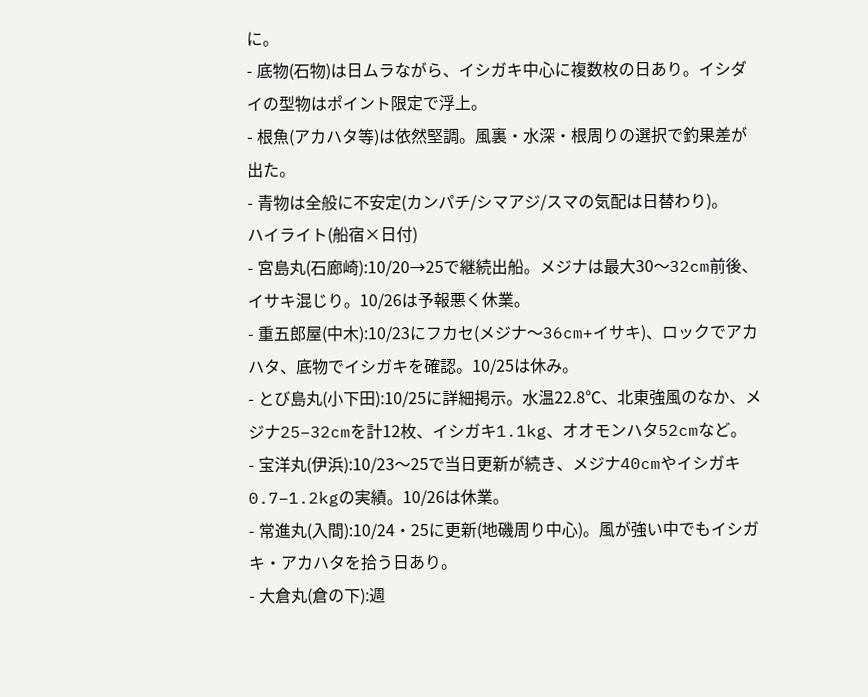に。
- 底物(石物)は日ムラながら、イシガキ中心に複数枚の日あり。イシダイの型物はポイント限定で浮上。
- 根魚(アカハタ等)は依然堅調。風裏・水深・根周りの選択で釣果差が出た。
- 青物は全般に不安定(カンパチ/シマアジ/スマの気配は日替わり)。
ハイライト(船宿×日付)
- 宮島丸(石廊崎):10/20→25で継続出船。メジナは最大30〜32cm前後、イサキ混じり。10/26は予報悪く休業。
- 重五郎屋(中木):10/23にフカセ(メジナ〜36cm+イサキ)、ロックでアカハタ、底物でイシガキを確認。10/25は休み。
- とび島丸(小下田):10/25に詳細掲示。水温22.8℃、北東強風のなか、メジナ25–32cmを計12枚、イシガキ1.1kg、オオモンハタ52cmなど。
- 宝洋丸(伊浜):10/23〜25で当日更新が続き、メジナ40cmやイシガキ0.7–1.2kgの実績。10/26は休業。
- 常進丸(入間):10/24・25に更新(地磯周り中心)。風が強い中でもイシガキ・アカハタを拾う日あり。
- 大倉丸(倉の下):週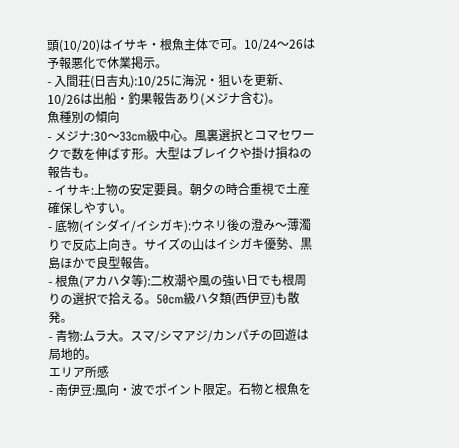頭(10/20)はイサキ・根魚主体で可。10/24〜26は予報悪化で休業掲示。
- 入間荘(日吉丸):10/25に海況・狙いを更新、10/26は出船・釣果報告あり(メジナ含む)。
魚種別の傾向
- メジナ:30〜33cm級中心。風裏選択とコマセワークで数を伸ばす形。大型はブレイクや掛け損ねの報告も。
- イサキ:上物の安定要員。朝夕の時合重視で土産確保しやすい。
- 底物(イシダイ/イシガキ):ウネリ後の澄み〜薄濁りで反応上向き。サイズの山はイシガキ優勢、黒島ほかで良型報告。
- 根魚(アカハタ等):二枚潮や風の強い日でも根周りの選択で拾える。50cm級ハタ類(西伊豆)も散発。
- 青物:ムラ大。スマ/シマアジ/カンパチの回遊は局地的。
エリア所感
- 南伊豆:風向・波でポイント限定。石物と根魚を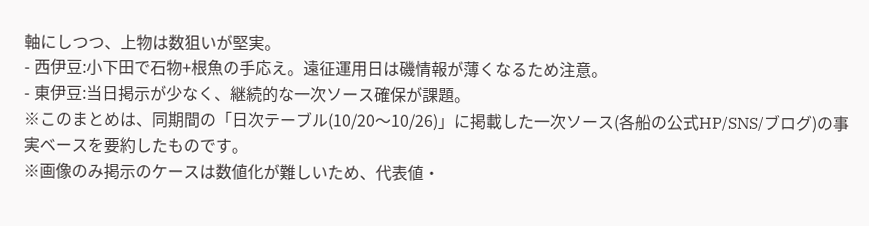軸にしつつ、上物は数狙いが堅実。
- 西伊豆:小下田で石物+根魚の手応え。遠征運用日は磯情報が薄くなるため注意。
- 東伊豆:当日掲示が少なく、継続的な一次ソース確保が課題。
※このまとめは、同期間の「日次テーブル(10/20〜10/26)」に掲載した一次ソース(各船の公式HP/SNS/ブログ)の事実ベースを要約したものです。
※画像のみ掲示のケースは数値化が難しいため、代表値・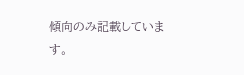傾向のみ記載しています。